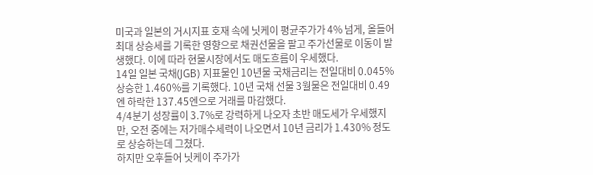미국과 일본의 거시지표 호재 속에 닛케이 평균주가가 4% 넘게, 올들어 최대 상승세를 기록한 영향으로 채권선물을 팔고 주가선물로 이동이 발생했다. 이에 따라 현물시장에서도 매도흐름이 우세했다.
14일 일본 국채(JGB) 지표물인 10년물 국채금리는 전일대비 0.045% 상승한 1.460%를 기록했다. 10년 국채 선물 3월물은 전일대비 0.49엔 하락한 137.45엔으로 거래를 마감했다.
4/4분기 성장률이 3.7%로 강력하게 나오자 초반 매도세가 우세했지만, 오전 중에는 저가매수세력이 나오면서 10년 금리가 1.430% 정도로 상승하는데 그쳤다.
하지만 오후들어 닛케이 주가가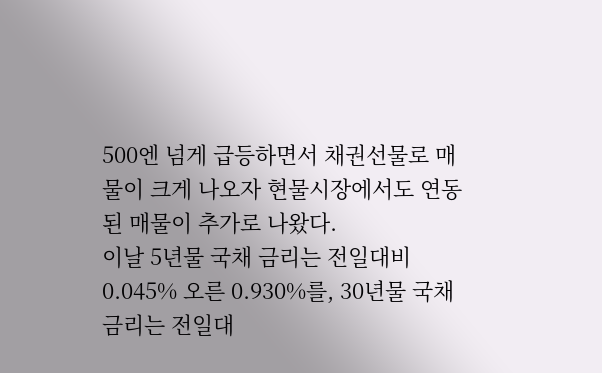500엔 넘게 급등하면서 채권선물로 매물이 크게 나오자 현물시장에서도 연동된 매물이 추가로 나왔다.
이날 5년물 국채 금리는 전일대비 0.045% 오른 0.930%를, 30년물 국채 금리는 전일대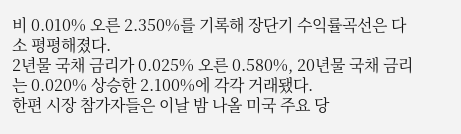비 0.010% 오른 2.350%를 기록해 장단기 수익률곡선은 다소 평평해졌다.
2년물 국채 금리가 0.025% 오른 0.580%, 20년물 국채 금리는 0.020% 상승한 2.100%에 각각 거래됐다.
한편 시장 참가자들은 이날 밤 나올 미국 주요 당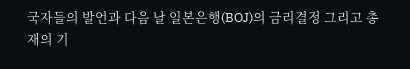국자들의 발언과 다음 날 일본은행(BOJ)의 금리결정 그리고 총재의 기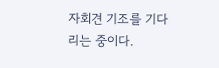자회견 기조를 기다리는 중이다.